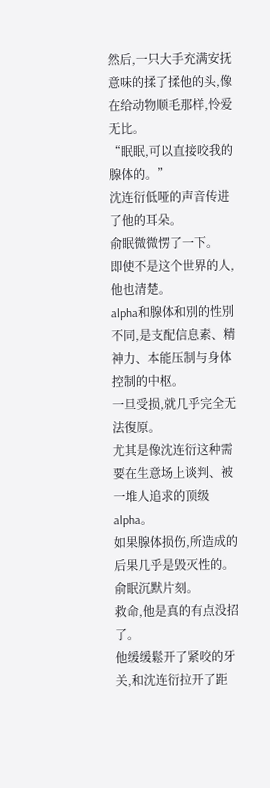然后,一只大手充满安抚意味的揉了揉他的头,像在给动物顺毛那样,怜爱无比。
“眠眠,可以直接咬我的腺体的。”
沈连衍低哑的声音传进了他的耳朵。
俞眠微微愣了一下。
即使不是这个世界的人,他也清楚。
alpha和腺体和別的性別不同,是支配信息素、精神力、本能压制与身体控制的中枢。
一旦受损,就几乎完全无法復原。
尤其是像沈连衍这种需要在生意场上谈判、被一堆人追求的顶级alpha。
如果腺体损伤,所造成的后果几乎是毁灭性的。
俞眠沉默片刻。
救命,他是真的有点没招了。
他缓缓鬆开了紧咬的牙关,和沈连衍拉开了距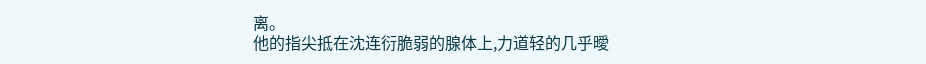离。
他的指尖抵在沈连衍脆弱的腺体上,力道轻的几乎曖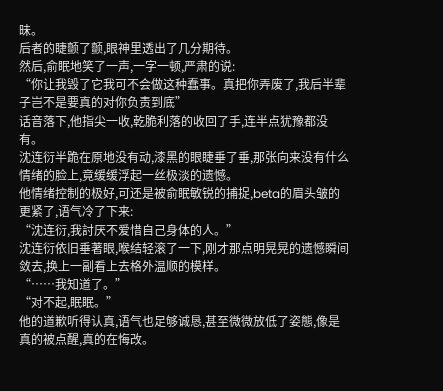昧。
后者的睫颤了颤,眼神里透出了几分期待。
然后,俞眠地笑了一声,一字一顿,严肃的说:
“你让我毁了它我可不会做这种蠢事。真把你弄废了,我后半辈子岂不是要真的对你负责到底”
话音落下,他指尖一收,乾脆利落的收回了手,连半点犹豫都没有。
沈连衍半跪在原地没有动,漆黑的眼睫垂了垂,那张向来没有什么情绪的脸上,竟缓缓浮起一丝极淡的遗憾。
他情绪控制的极好,可还是被俞眠敏锐的捕捉,beta的眉头皱的更紧了,语气冷了下来:
“沈连衍,我討厌不爱惜自己身体的人。”
沈连衍依旧垂著眼,喉结轻滚了一下,刚才那点明晃晃的遗憾瞬间敛去,换上一副看上去格外温顺的模样。
“……我知道了。”
“对不起,眠眠。”
他的道歉听得认真,语气也足够诚恳,甚至微微放低了姿態,像是真的被点醒,真的在悔改。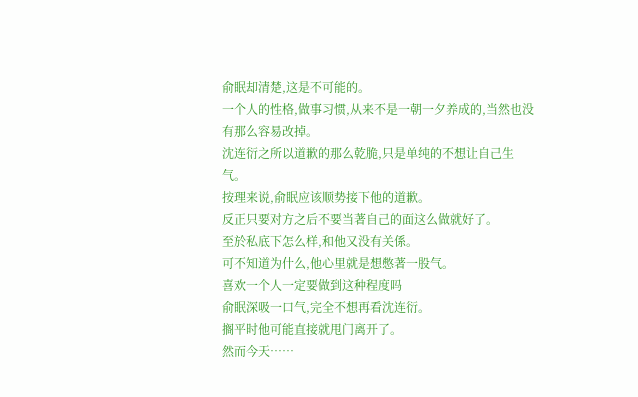俞眠却清楚,这是不可能的。
一个人的性格,做事习惯,从来不是一朝一夕养成的,当然也没有那么容易改掉。
沈连衍之所以道歉的那么乾脆,只是单纯的不想让自己生气。
按理来说,俞眠应该顺势接下他的道歉。
反正只要对方之后不要当著自己的面这么做就好了。
至於私底下怎么样,和他又没有关係。
可不知道为什么,他心里就是想憋著一股气。
喜欢一个人一定要做到这种程度吗
俞眠深吸一口气,完全不想再看沈连衍。
搁平时他可能直接就甩门离开了。
然而今天……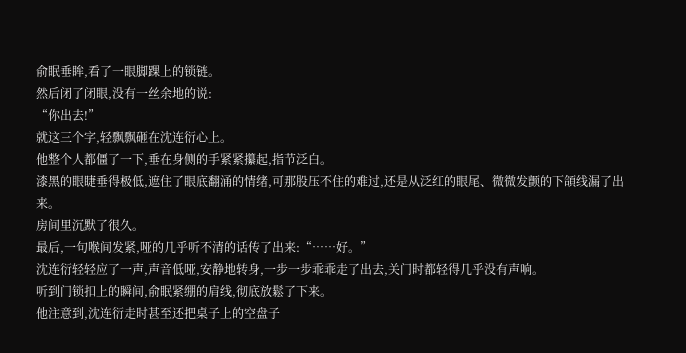俞眠垂眸,看了一眼脚踝上的锁链。
然后闭了闭眼,没有一丝余地的说:
“你出去!”
就这三个字,轻飘飘砸在沈连衍心上。
他整个人都僵了一下,垂在身侧的手紧紧攥起,指节泛白。
漆黑的眼睫垂得极低,遮住了眼底翻涌的情绪,可那股压不住的难过,还是从泛红的眼尾、微微发颤的下頜线漏了出来。
房间里沉默了很久。
最后,一句喉间发紧,哑的几乎听不清的话传了出来:“……好。”
沈连衍轻轻应了一声,声音低哑,安静地转身,一步一步乖乖走了出去,关门时都轻得几乎没有声响。
听到门锁扣上的瞬间,俞眠紧绷的肩线,彻底放鬆了下来。
他注意到,沈连衍走时甚至还把桌子上的空盘子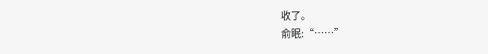收了。
俞眠:“……”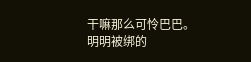干嘛那么可怜巴巴。
明明被绑的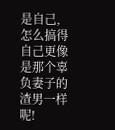是自己,怎么搞得自己更像是那个辜负妻子的渣男一样呢!